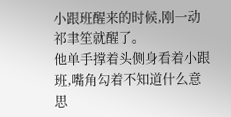小跟班醒来的时候,刚一动祁聿笙就醒了。
他单手撑着头侧身看着小跟班,嘴角勾着不知道什么意思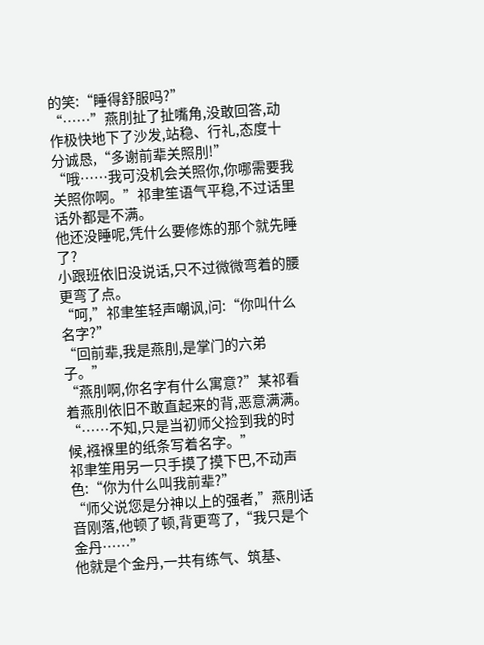的笑:“睡得舒服吗?”
“……”燕刖扯了扯嘴角,没敢回答,动作极快地下了沙发,站稳、行礼,态度十分诚恳,“多谢前辈关照刖!”
“哦……我可没机会关照你,你哪需要我关照你啊。”祁聿笙语气平稳,不过话里话外都是不满。
他还没睡呢,凭什么要修炼的那个就先睡了?
小跟班依旧没说话,只不过微微弯着的腰更弯了点。
“呵,”祁聿笙轻声嘲讽,问:“你叫什么名字?”
“回前辈,我是燕刖,是掌门的六弟子。”
“燕刖啊,你名字有什么寓意?”某祁看着燕刖依旧不敢直起来的背,恶意满满。
“……不知,只是当初师父捡到我的时候,襁褓里的纸条写着名字。”
祁聿笙用另一只手摸了摸下巴,不动声色:“你为什么叫我前辈?”
“师父说您是分神以上的强者,”燕刖话音刚落,他顿了顿,背更弯了,“我只是个金丹……”
他就是个金丹,一共有练气、筑基、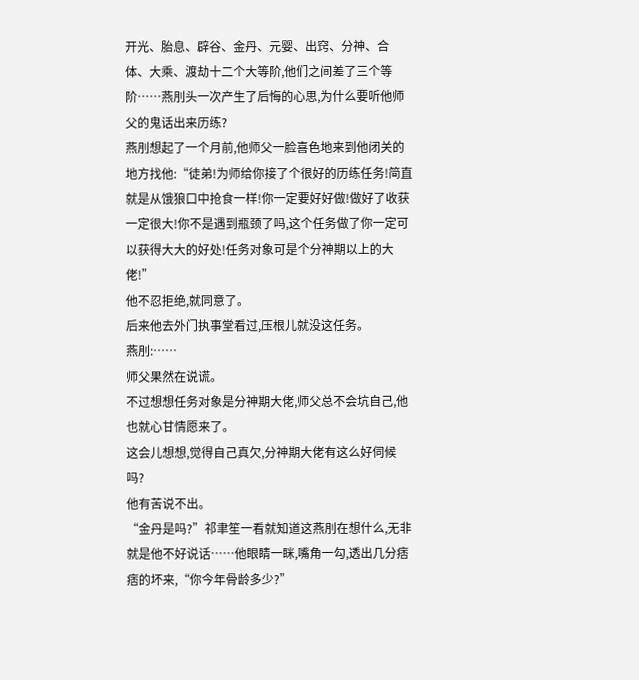开光、胎息、辟谷、金丹、元婴、出窍、分神、合体、大乘、渡劫十二个大等阶,他们之间差了三个等阶……燕刖头一次产生了后悔的心思,为什么要听他师父的鬼话出来历练?
燕刖想起了一个月前,他师父一脸喜色地来到他闭关的地方找他:“徒弟!为师给你接了个很好的历练任务!简直就是从饿狼口中抢食一样!你一定要好好做!做好了收获一定很大!你不是遇到瓶颈了吗,这个任务做了你一定可以获得大大的好处!任务对象可是个分神期以上的大佬!”
他不忍拒绝,就同意了。
后来他去外门执事堂看过,压根儿就没这任务。
燕刖:……
师父果然在说谎。
不过想想任务对象是分神期大佬,师父总不会坑自己,他也就心甘情愿来了。
这会儿想想,觉得自己真欠,分神期大佬有这么好伺候吗?
他有苦说不出。
“金丹是吗?”祁聿笙一看就知道这燕刖在想什么,无非就是他不好说话……他眼睛一眯,嘴角一勾,透出几分痞痞的坏来,“你今年骨龄多少?”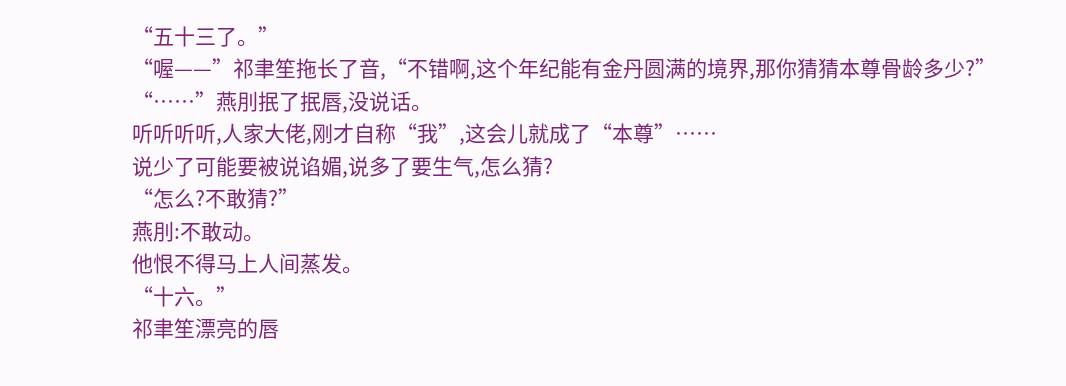“五十三了。”
“喔——”祁聿笙拖长了音,“不错啊,这个年纪能有金丹圆满的境界,那你猜猜本尊骨龄多少?”
“……”燕刖抿了抿唇,没说话。
听听听听,人家大佬,刚才自称“我”,这会儿就成了“本尊”……
说少了可能要被说谄媚,说多了要生气,怎么猜?
“怎么?不敢猜?”
燕刖:不敢动。
他恨不得马上人间蒸发。
“十六。”
祁聿笙漂亮的唇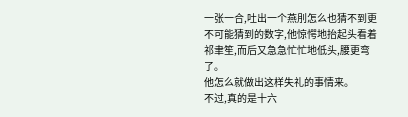一张一合,吐出一个燕刖怎么也猜不到更不可能猜到的数字,他惊愕地抬起头看着祁聿笙,而后又急急忙忙地低头,腰更弯了。
他怎么就做出这样失礼的事情来。
不过,真的是十六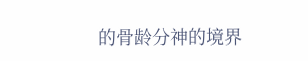的骨龄分神的境界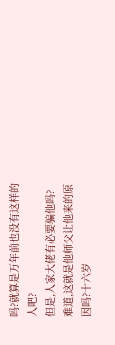吗?就算是万年前也没有这样的人吧?
但是,人家大佬有必要骗他吗?
难道,这就是他师父让他来的原因吗?十六岁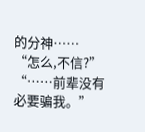的分神……
“怎么,不信?”
“……前辈没有必要骗我。”